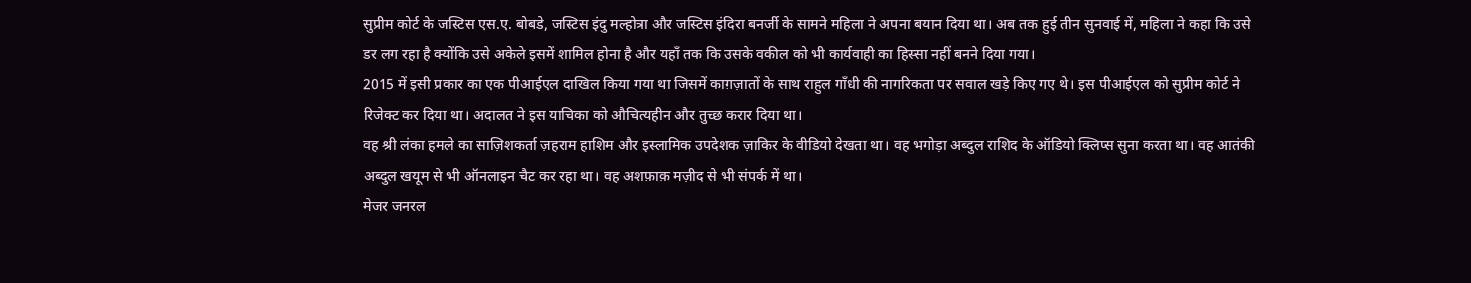सुप्रीम कोर्ट के जस्टिस एस.ए. बोबडे, जस्टिस इंदु मल्होत्रा और जस्टिस इंदिरा बनर्जी के सामने महिला ने अपना बयान दिया था। अब तक हुई तीन सुनवाई में, महिला ने कहा कि उसे डर लग रहा है क्योंकि उसे अकेले इसमें शामिल होना है और यहाँ तक कि उसके वकील को भी कार्यवाही का हिस्सा नहीं बनने दिया गया।
2015 में इसी प्रकार का एक पीआईएल दाखिल किया गया था जिसमें काग़ज़ातों के साथ राहुल गाँधी की नागरिकता पर सवाल खड़े किए गए थे। इस पीआईएल को सुप्रीम कोर्ट ने रिजेक्ट कर दिया था। अदालत ने इस याचिका को औचित्यहीन और तुच्छ करार दिया था।
वह श्री लंका हमले का साज़िशकर्ता ज़हराम हाशिम और इस्लामिक उपदेशक ज़ाकिर के वीडियो देखता था। वह भगोड़ा अब्दुल राशिद के ऑडियो क्लिप्स सुना करता था। वह आतंकी अब्दुल खयूम से भी ऑनलाइन चैट कर रहा था। वह अशफ़ाक़ मज़ीद से भी संपर्क में था।
मेजर जनरल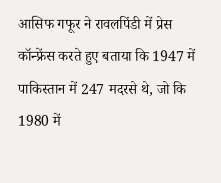आसिफ गफूर ने रावलपिंडी में प्रेस कॉन्फ्रेंस करते हुए बताया कि 1947 में पाकिस्तान में 247 मदरसे थे, जो कि 1980 में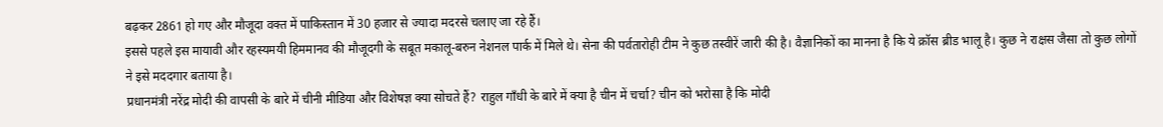बढ़कर 2861 हो गए और मौजूदा वक्त में पाकिस्तान में 30 हजार से ज्यादा मदरसे चलाए जा रहे हैं।
इससे पहले इस मायावी और रहस्यमयी हिममानव की मौजूदगी के सबूत मकालू-बरुन नेशनल पार्क में मिले थे। सेना की पर्वतारोही टीम ने कुछ तस्वीरें जारी की है। वैज्ञानिकों का मानना है कि ये क्रॉस ब्रीड भालू है। कुछ ने राक्षस जैसा तो कुछ लोगों ने इसे मददगार बताया है।
प्रधानमंत्री नरेंद्र मोदी की वापसी के बारे में चीनी मीडिया और विशेषज्ञ क्या सोचते हैं? राहुल गाँधी के बारे में क्या है चीन में चर्चा? चीन को भरोसा है कि मोदी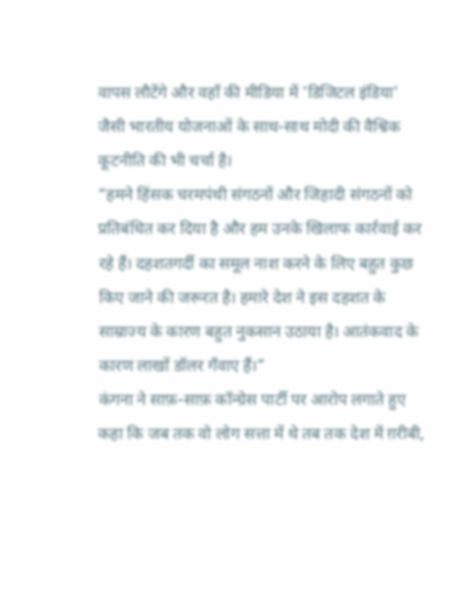वापस लौटेंगे और वहाँ की मीडिया में 'डिजिटल इंडिया' जैसी भारतीय योजनाओं के साथ-साथ मोदी की वैश्विक कूटनीति की भी चर्चा है।
“हमने हिंसक चरमपंथी संगठनों और जिहादी संगठनों को प्रतिबंधित कर दिया है और हम उनके खिलाफ कार्रवाई कर रहे हैं। दहशतगर्दी का समूल नाश करने के लिए बहुत कुछ किए जाने की जरूरत है। हमारे देश ने इस दहशत के साम्राज्य के कारण बहुत नुकसान उठाया है। आतंकवाद के कारण लाखों डॉलर गँवाए हैं।”
कंगना ने साफ़-साफ़ कॉन्ग्रेस पार्टी पर आरोप लगाते हुए कहा कि जब तक वो लोग सत्ता में थे तब तक देश में ग़रीबी,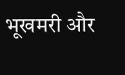भूखमरी और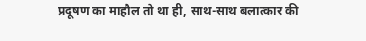प्रदूषण का माहौल तो था ही, साथ-साथ बलात्कार की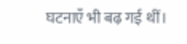घटनाएँ भी बढ़ गई थीं।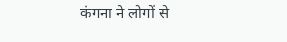कंगना ने लोगों से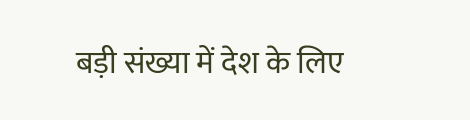बड़ी संख्या में देश के लिए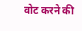वोट करने की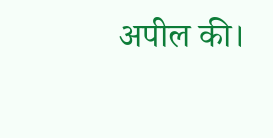अपील की।